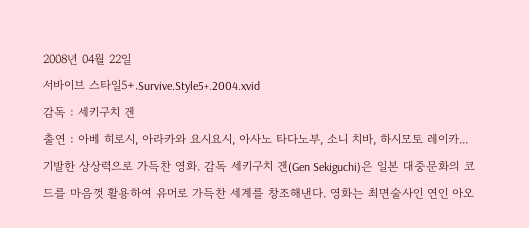2008년 04월 22일
서바이브 스타일5+.Survive.Style5+.2004.xvid
감독 : 세키구치 겐
출연 : 아베 히로시, 아라카와 요시요시, 아사노 타다노부, 소니 치바, 하시모토 레이카...
기발한 상상력으로 가득찬 영화. 감독 세키구치 겐(Gen Sekiguchi)은 일본 대중문화의 코드를 마음껏 활용하여 유머로 가득찬 세계를 창조해낸다. 영화는 최면술사인 연인 아오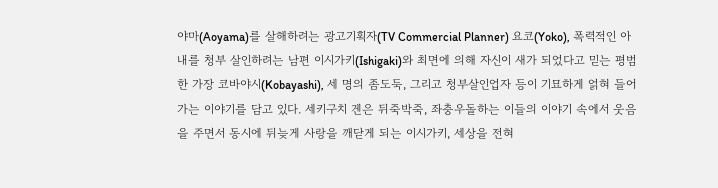야마(Aoyama)를 살해하려는 광고기획자(TV Commercial Planner) 요코(Yoko), 폭력적인 아내를 청부 살인하려는 남편 이시가키(Ishigaki)와 최면에 의해 자신이 새가 되었다고 믿는 평범한 가장 코바야시(Kobayashi), 세 명의 좀도둑, 그리고 청부살인업자 등이 기묘하게 얽혀 들어가는 이야기를 담고 있다. 세키구치 겐은 뒤죽박죽, 좌충우돌하는 이들의 이야기 속에서 웃음을 주면서 동시에 뒤늦게 사랑을 깨닫게 되는 이시가키, 세상을 전혀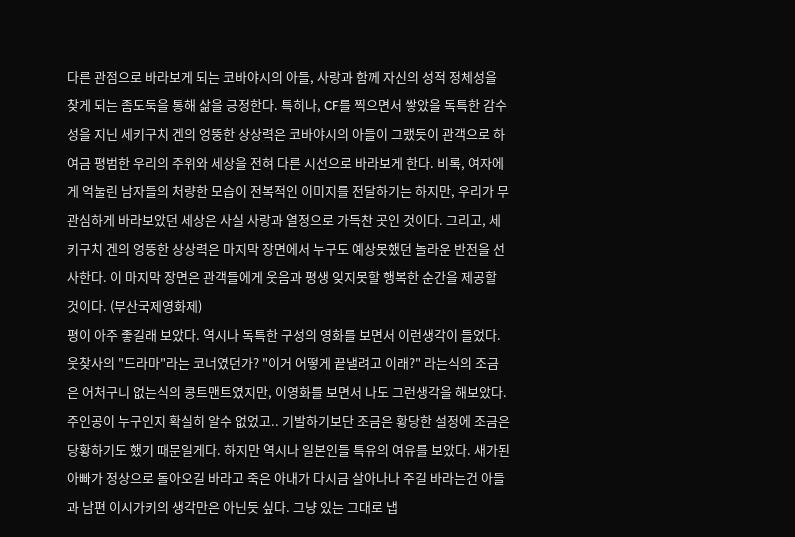다른 관점으로 바라보게 되는 코바야시의 아들, 사랑과 함께 자신의 성적 정체성을 찾게 되는 좀도둑을 통해 삶을 긍정한다. 특히나, CF를 찍으면서 쌓았을 독특한 감수성을 지닌 세키구치 겐의 엉뚱한 상상력은 코바야시의 아들이 그랬듯이 관객으로 하여금 평범한 우리의 주위와 세상을 전혀 다른 시선으로 바라보게 한다. 비록, 여자에게 억눌린 남자들의 처량한 모습이 전복적인 이미지를 전달하기는 하지만, 우리가 무관심하게 바라보았던 세상은 사실 사랑과 열정으로 가득찬 곳인 것이다. 그리고, 세키구치 겐의 엉뚱한 상상력은 마지막 장면에서 누구도 예상못했던 놀라운 반전을 선사한다. 이 마지막 장면은 관객들에게 웃음과 평생 잊지못할 행복한 순간을 제공할 것이다. (부산국제영화제)
평이 아주 좋길래 보았다. 역시나 독특한 구성의 영화를 보면서 이런생각이 들었다. 웃찾사의 "드라마"라는 코너였던가? "이거 어떻게 끝낼려고 이래?" 라는식의 조금은 어처구니 없는식의 콩트맨트였지만, 이영화를 보면서 나도 그런생각을 해보았다. 주인공이 누구인지 확실히 알수 없었고.. 기발하기보단 조금은 황당한 설정에 조금은 당황하기도 했기 때문일게다. 하지만 역시나 일본인들 특유의 여유를 보았다. 새가된 아빠가 정상으로 돌아오길 바라고 죽은 아내가 다시금 살아나나 주길 바라는건 아들과 남편 이시가키의 생각만은 아닌듯 싶다. 그냥 있는 그대로 냅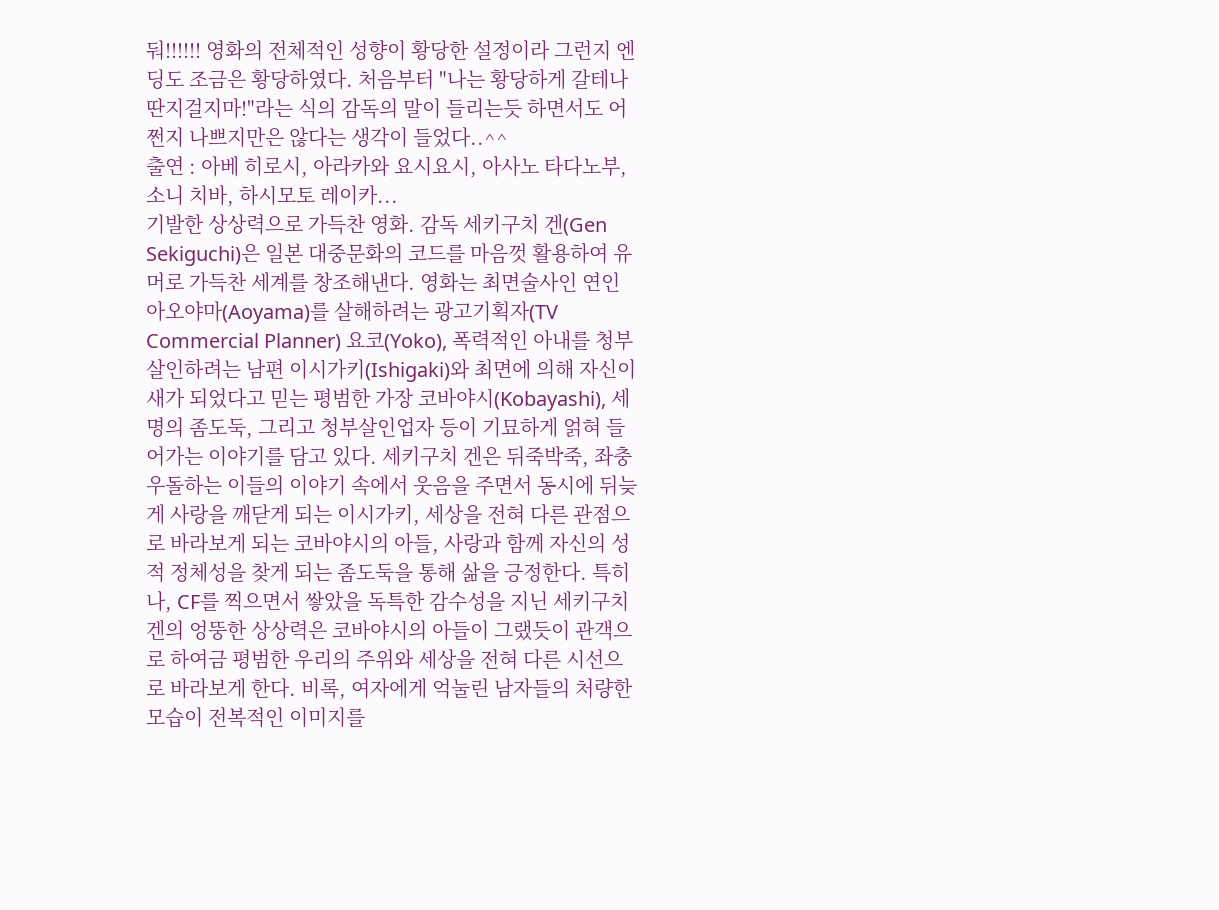둬!!!!!! 영화의 전체적인 성향이 황당한 설정이라 그런지 엔딩도 조금은 황당하였다. 처음부터 "나는 황당하게 갈테나 딴지걸지마!"라는 식의 감독의 말이 들리는듯 하면서도 어쩐지 나쁘지만은 않다는 생각이 들었다..^^
출연 : 아베 히로시, 아라카와 요시요시, 아사노 타다노부, 소니 치바, 하시모토 레이카...
기발한 상상력으로 가득찬 영화. 감독 세키구치 겐(Gen Sekiguchi)은 일본 대중문화의 코드를 마음껏 활용하여 유머로 가득찬 세계를 창조해낸다. 영화는 최면술사인 연인 아오야마(Aoyama)를 살해하려는 광고기획자(TV Commercial Planner) 요코(Yoko), 폭력적인 아내를 청부 살인하려는 남편 이시가키(Ishigaki)와 최면에 의해 자신이 새가 되었다고 믿는 평범한 가장 코바야시(Kobayashi), 세 명의 좀도둑, 그리고 청부살인업자 등이 기묘하게 얽혀 들어가는 이야기를 담고 있다. 세키구치 겐은 뒤죽박죽, 좌충우돌하는 이들의 이야기 속에서 웃음을 주면서 동시에 뒤늦게 사랑을 깨닫게 되는 이시가키, 세상을 전혀 다른 관점으로 바라보게 되는 코바야시의 아들, 사랑과 함께 자신의 성적 정체성을 찾게 되는 좀도둑을 통해 삶을 긍정한다. 특히나, CF를 찍으면서 쌓았을 독특한 감수성을 지닌 세키구치 겐의 엉뚱한 상상력은 코바야시의 아들이 그랬듯이 관객으로 하여금 평범한 우리의 주위와 세상을 전혀 다른 시선으로 바라보게 한다. 비록, 여자에게 억눌린 남자들의 처량한 모습이 전복적인 이미지를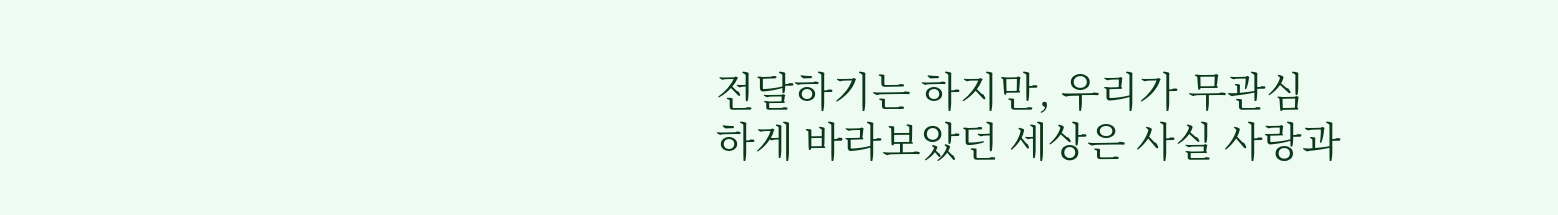전달하기는 하지만, 우리가 무관심하게 바라보았던 세상은 사실 사랑과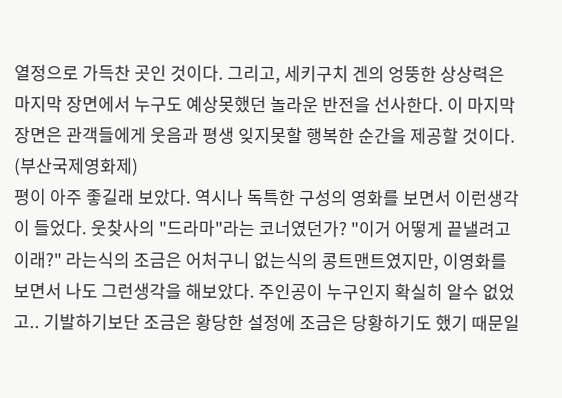열정으로 가득찬 곳인 것이다. 그리고, 세키구치 겐의 엉뚱한 상상력은 마지막 장면에서 누구도 예상못했던 놀라운 반전을 선사한다. 이 마지막 장면은 관객들에게 웃음과 평생 잊지못할 행복한 순간을 제공할 것이다. (부산국제영화제)
평이 아주 좋길래 보았다. 역시나 독특한 구성의 영화를 보면서 이런생각이 들었다. 웃찾사의 "드라마"라는 코너였던가? "이거 어떻게 끝낼려고 이래?" 라는식의 조금은 어처구니 없는식의 콩트맨트였지만, 이영화를 보면서 나도 그런생각을 해보았다. 주인공이 누구인지 확실히 알수 없었고.. 기발하기보단 조금은 황당한 설정에 조금은 당황하기도 했기 때문일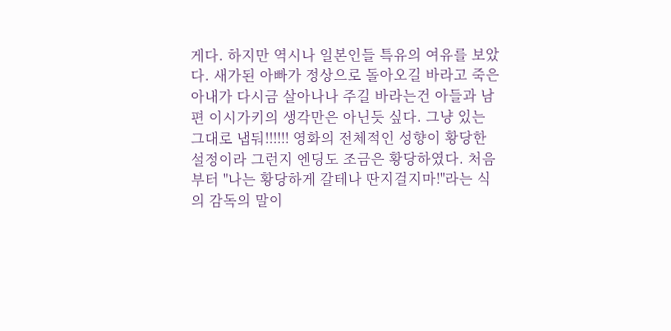게다. 하지만 역시나 일본인들 특유의 여유를 보았다. 새가된 아빠가 정상으로 돌아오길 바라고 죽은 아내가 다시금 살아나나 주길 바라는건 아들과 남편 이시가키의 생각만은 아닌듯 싶다. 그냥 있는 그대로 냅둬!!!!!! 영화의 전체적인 성향이 황당한 설정이라 그런지 엔딩도 조금은 황당하였다. 처음부터 "나는 황당하게 갈테나 딴지걸지마!"라는 식의 감독의 말이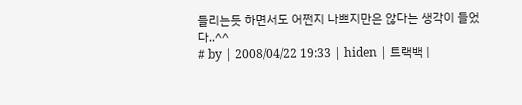들리는듯 하면서도 어쩐지 나쁘지만은 않다는 생각이 들었다..^^
# by | 2008/04/22 19:33 | hiden | 트랙백 |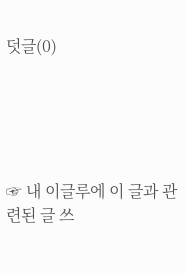덧글(0)





☞ 내 이글루에 이 글과 관련된 글 쓰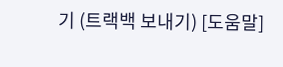기 (트랙백 보내기) [도움말]